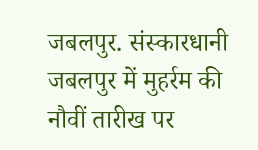जबलपुर. संस्कारधानी जबलपुर में मुहर्रम की नौवीं तारीख पर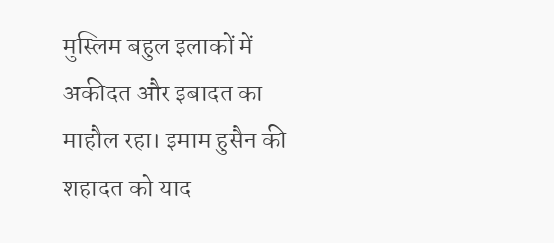मुस्लिम बहुल इलाकों में अकीदत और इबादत का माहौल रहा। इमाम हुसैन की शहादत को याद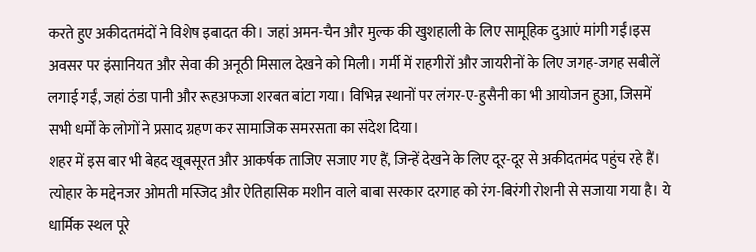करते हुए अकीदतमंदों ने विशेष इबादत की। जहां अमन-चैन और मुल्क की खुशहाली के लिए सामूहिक दुआएं मांगी गईं।इस अवसर पर इंसानियत और सेवा की अनूठी मिसाल देखने को मिली। गर्मी में राहगीरों और जायरीनों के लिए जगह-जगह सबीलें लगाई गईं, जहां ठंडा पानी और रूहअफजा शरबत बांटा गया। विभिन्न स्थानों पर लंगर-ए-हुसैनी का भी आयोजन हुआ, जिसमें सभी धर्मों के लोगों ने प्रसाद ग्रहण कर सामाजिक समरसता का संदेश दिया।
शहर में इस बार भी बेहद खूबसूरत और आकर्षक ताजिए सजाए गए हैं, जिन्हें देखने के लिए दूर-दूर से अकीदतमंद पहुंच रहे हैं। त्योहार के मद्देनजर ओमती मस्जिद और ऐतिहासिक मशीन वाले बाबा सरकार दरगाह को रंग-बिरंगी रोशनी से सजाया गया है। ये धार्मिक स्थल पूरे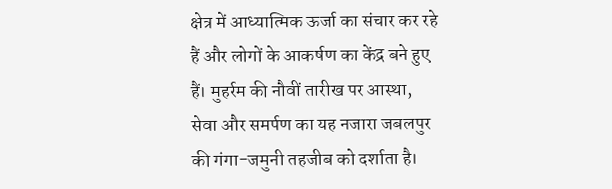क्षेत्र में आध्यात्मिक ऊर्जा का संचार कर रहे हैं और लोगों के आकर्षण का केंद्र बने हुए हैं। मुहर्रम की नौवीं तारीख पर आस्था, सेवा और समर्पण का यह नजारा जबलपुर की गंगा-जमुनी तहजीब को दर्शाता है।